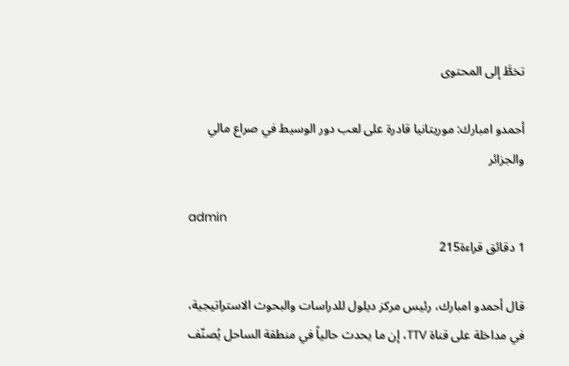تخطَّ إلى المحتوى

أحمدو امبارك: موريتانيا قادرة على لعب دور الوسيط في صراع مالي والجزائر

admin
1 دقائق قراءة215

قال أحمدو امبارك، رئيس مركز ديلول للدراسات والبحوث الاستراتيجية، في مداخلة على قناة TTV، إن ما يحدث حالياً في منطقة الساحل يُصنّف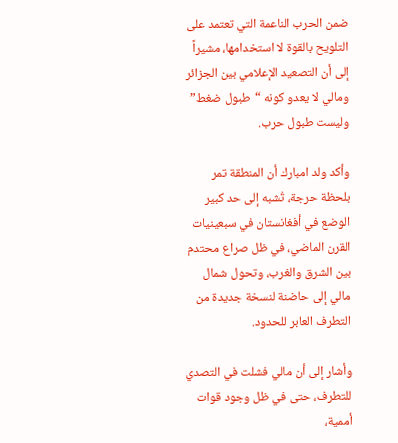ضمن الحرب الناعمة التي تعتمد على التلويح بالقوة لا استخدامها، مشيراً إلى أن التصعيد الإعلامي بين الجزائر ومالي لا يعدو كونه “طبول ضغط” وليست طبول حرب.

وأكد ولد امبارك أن المنطقة تمر بلحظة حرجة، تُشبه إلى حد كبير الوضع في أفغانستان في سبعينيات القرن الماضي، في ظل صراع محتدم بين الشرق والغرب، وتحول شمال مالي إلى حاضنة لنسخة جديدة من التطرف العابر للحدود.

وأشار إلى أن مالي فشلت في التصدي للتطرف، حتى في ظل وجود قوات أممية،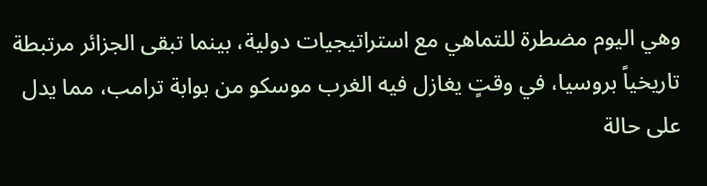وهي اليوم مضطرة للتماهي مع استراتيجيات دولية، بينما تبقى الجزائر مرتبطة تاريخياً بروسيا، في وقتٍ يغازل فيه الغرب موسكو من بوابة ترامب، مما يدل على حالة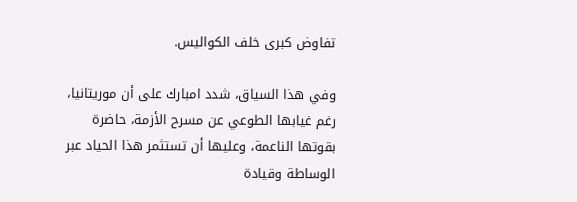تفاوض كبرى خلف الكواليس.

وفي هذا السياق، شدد امبارك على أن موريتانيا، رغم غيابها الطوعي عن مسرح الأزمة، حاضرة بقوتها الناعمة، وعليها أن تستثمر هذا الحياد عبر الوساطة وقيادة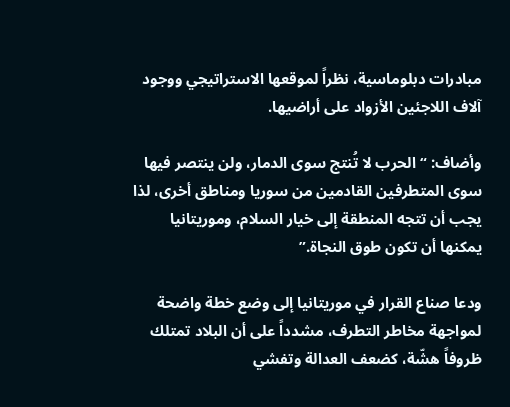مبادرات دبلوماسية، نظراً لموقعها الاستراتيجي ووجود آلاف اللاجئين الأزواد على أراضيها.

وأضاف: “الحرب لا تُنتج سوى الدمار، ولن ينتصر فيها سوى المتطرفين القادمين من سوريا ومناطق أخرى، لذا يجب أن تتجه المنطقة إلى خيار السلام، وموريتانيا يمكنها أن تكون طوق النجاة.”

ودعا صناع القرار في موريتانيا إلى وضع خطة واضحة لمواجهة مخاطر التطرف، مشدداً على أن البلاد تمتلك ظروفاً هشّة، كضعف العدالة وتفشي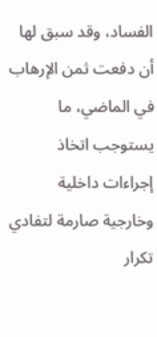الفساد، وقد سبق لها أن دفعت ثمن الإرهاب في الماضي، ما يستوجب اتخاذ إجراءات داخلية وخارجية صارمة لتفادي تكرار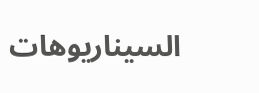السيناريوهات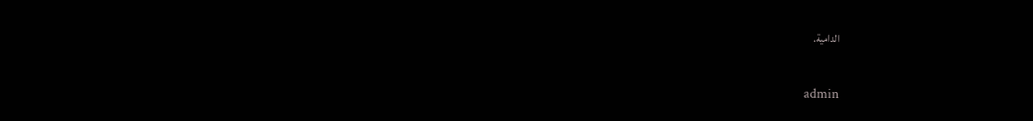الدامية.

admin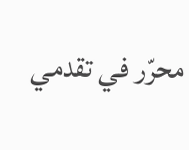محرّر في تقدمي